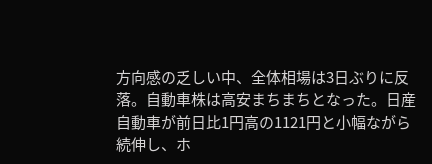方向感の乏しい中、全体相場は3日ぶりに反落。自動車株は高安まちまちとなった。日産自動車が前日比1円高の1121円と小幅ながら続伸し、ホ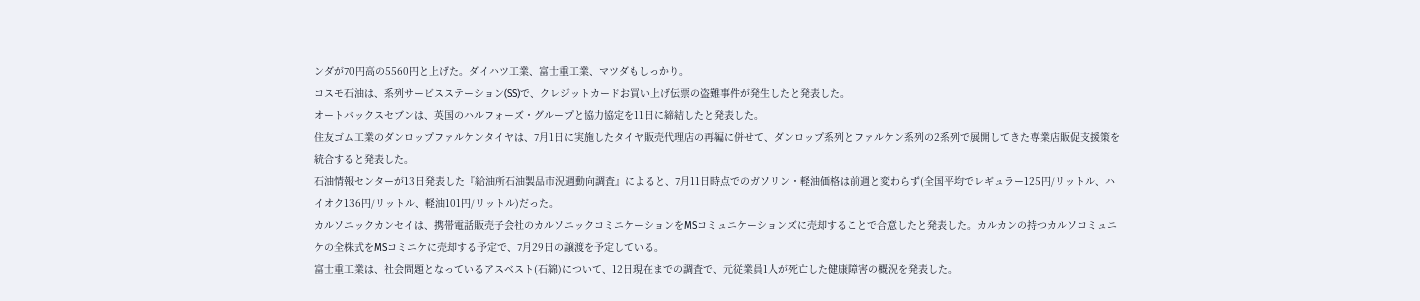ンダが70円高の5560円と上げた。ダイハツ工業、富士重工業、マツダもしっかり。
コスモ石油は、系列サービスステーション(SS)で、クレジットカードお買い上げ伝票の盗難事件が発生したと発表した。
オートバックスセブンは、英国のハルフォーズ・グループと協力協定を11日に締結したと発表した。
住友ゴム工業のダンロップファルケンタイヤは、7月1日に実施したタイヤ販売代理店の再編に併せて、ダンロップ系列とファルケン系列の2系列で展開してきた専業店販促支援策を統合すると発表した。
石油情報センターが13日発表した『給油所石油製品市況週動向調査』によると、7月11日時点でのガソリン・軽油価格は前週と変わらず(全国平均でレギュラー125円/リットル、ハイオク136円/リットル、軽油101円/リットル)だった。
カルソニックカンセイは、携帯電話販売子会社のカルソニックコミニケーションをMSコミュニケーションズに売却することで合意したと発表した。カルカンの持つカルソコミュニケの全株式をMSコミニケに売却する予定で、7月29日の譲渡を予定している。
富士重工業は、社会問題となっているアスベスト(石綿)について、12日現在までの調査で、元従業員1人が死亡した健康障害の概況を発表した。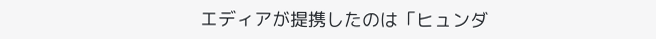エディアが提携したのは「ヒュンダ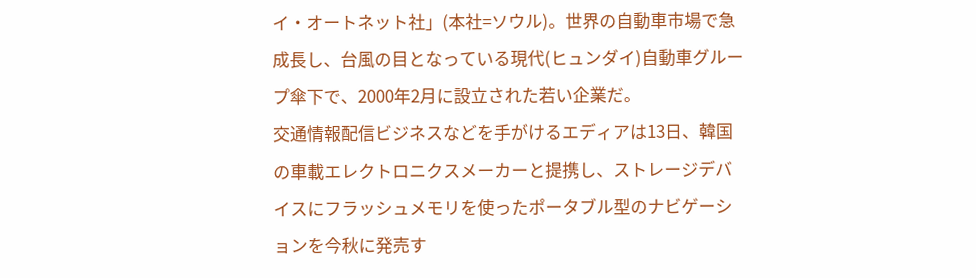イ・オートネット社」(本社=ソウル)。世界の自動車市場で急成長し、台風の目となっている現代(ヒュンダイ)自動車グループ傘下で、2000年2月に設立された若い企業だ。
交通情報配信ビジネスなどを手がけるエディアは13日、韓国の車載エレクトロニクスメーカーと提携し、ストレージデバイスにフラッシュメモリを使ったポータブル型のナビゲーションを今秋に発売す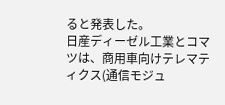ると発表した。
日産ディーゼル工業とコマツは、商用車向けテレマティクス(通信モジュ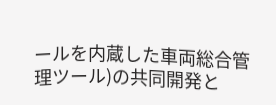ールを内蔵した車両総合管理ツール)の共同開発と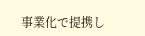事業化で提携し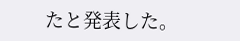たと発表した。